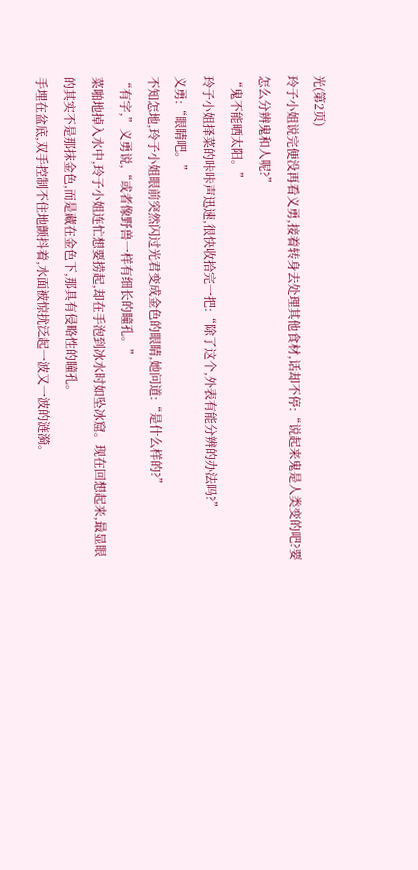光(第2页)
玲子小姐说完便没再看义勇,接着转身去处理其他食材,话却不停:“说起来鬼是人类变的吧?要怎么分辨鬼和人呢?”
“鬼不能晒太阳。”
玲子小姐择菜的咔咔声迅速,很快收拾完一把:“除了这个,外表有能分辨的办法吗?”
义勇:“眼睛吧。”
不知怎地,玲子小姐眼前突然闪过光君变成金色的眼睛,她问道:“是什么样的?”
“有字,”义勇说,“或者像野兽一样有细长的瞳孔。”
菜啪地掉入水中,玲子小姐连忙想要捞起,却在手泡到冰水时如坠冰窟。现在回想起来,最显眼的其实不是那抹金色,而是藏在金色下,那具有侵略性的瞳孔。
手埋在盆底,双手控制不住地颤抖着,水面被惊扰泛起一波又一波的涟漪。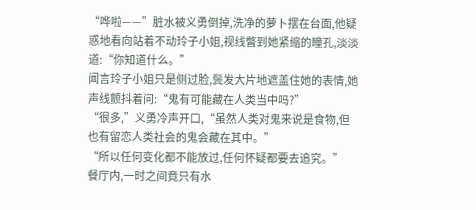“哗啦——”脏水被义勇倒掉,洗净的萝卜摆在台面,他疑惑地看向站着不动玲子小姐,视线瞥到她紧缩的瞳孔,淡淡道:“你知道什么。”
闻言玲子小姐只是侧过脸,鬓发大片地遮盖住她的表情,她声线颤抖着问:“鬼有可能藏在人类当中吗?”
“很多,”义勇冷声开口,“虽然人类对鬼来说是食物,但也有留恋人类社会的鬼会藏在其中。”
“所以任何变化都不能放过,任何怀疑都要去追究。”
餐厅内,一时之间竟只有水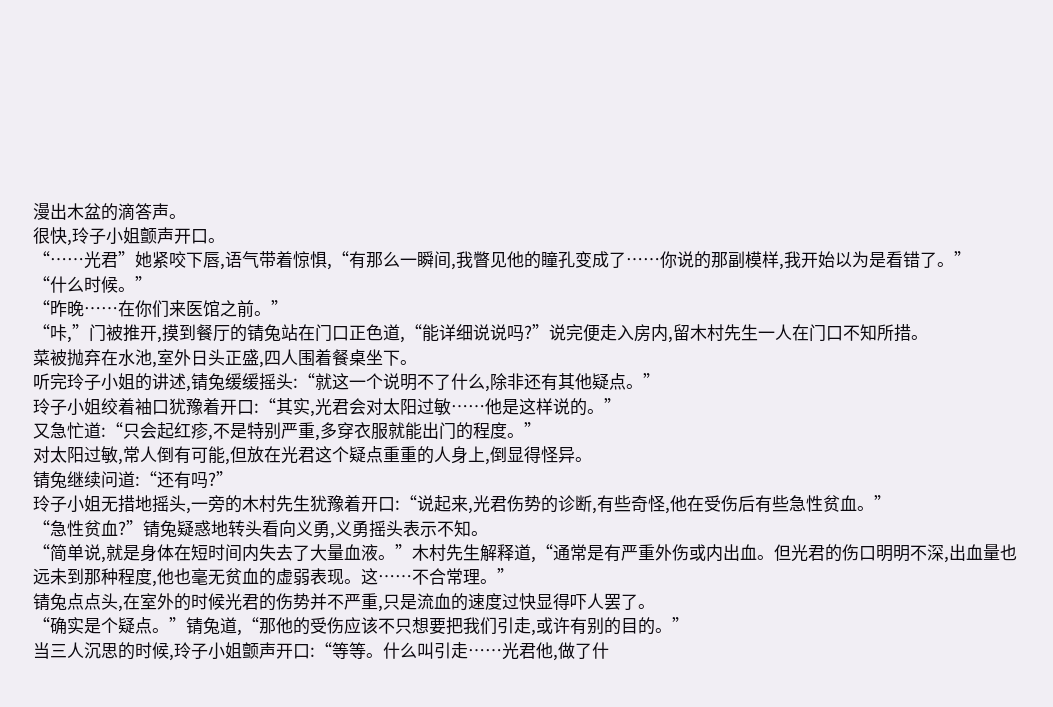漫出木盆的滴答声。
很快,玲子小姐颤声开口。
“……光君”她紧咬下唇,语气带着惊惧,“有那么一瞬间,我瞥见他的瞳孔变成了……你说的那副模样,我开始以为是看错了。”
“什么时候。”
“昨晚……在你们来医馆之前。”
“咔,”门被推开,摸到餐厅的锖兔站在门口正色道,“能详细说说吗?”说完便走入房内,留木村先生一人在门口不知所措。
菜被抛弃在水池,室外日头正盛,四人围着餐桌坐下。
听完玲子小姐的讲述,锖兔缓缓摇头:“就这一个说明不了什么,除非还有其他疑点。”
玲子小姐绞着袖口犹豫着开口:“其实,光君会对太阳过敏……他是这样说的。”
又急忙道:“只会起红疹,不是特别严重,多穿衣服就能出门的程度。”
对太阳过敏,常人倒有可能,但放在光君这个疑点重重的人身上,倒显得怪异。
锖兔继续问道:“还有吗?”
玲子小姐无措地摇头,一旁的木村先生犹豫着开口:“说起来,光君伤势的诊断,有些奇怪,他在受伤后有些急性贫血。”
“急性贫血?”锖兔疑惑地转头看向义勇,义勇摇头表示不知。
“简单说,就是身体在短时间内失去了大量血液。”木村先生解释道,“通常是有严重外伤或内出血。但光君的伤口明明不深,出血量也远未到那种程度,他也毫无贫血的虚弱表现。这……不合常理。”
锖兔点点头,在室外的时候光君的伤势并不严重,只是流血的速度过快显得吓人罢了。
“确实是个疑点。”锖兔道,“那他的受伤应该不只想要把我们引走,或许有别的目的。”
当三人沉思的时候,玲子小姐颤声开口:“等等。什么叫引走……光君他,做了什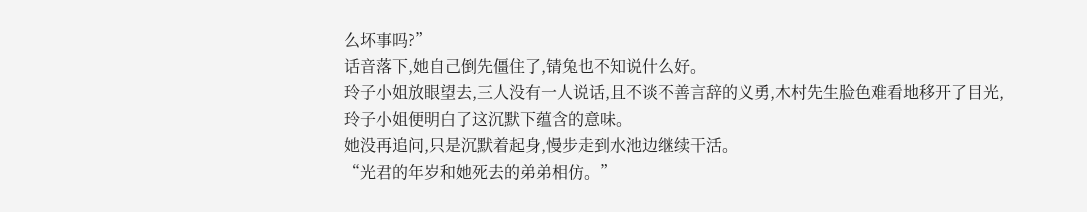么坏事吗?”
话音落下,她自己倒先僵住了,锖兔也不知说什么好。
玲子小姐放眼望去,三人没有一人说话,且不谈不善言辞的义勇,木村先生脸色难看地移开了目光,玲子小姐便明白了这沉默下蕴含的意味。
她没再追问,只是沉默着起身,慢步走到水池边继续干活。
“光君的年岁和她死去的弟弟相仿。”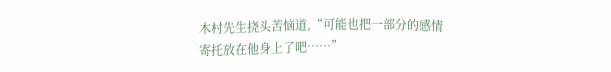木村先生挠头苦恼道,“可能也把一部分的感情寄托放在他身上了吧……”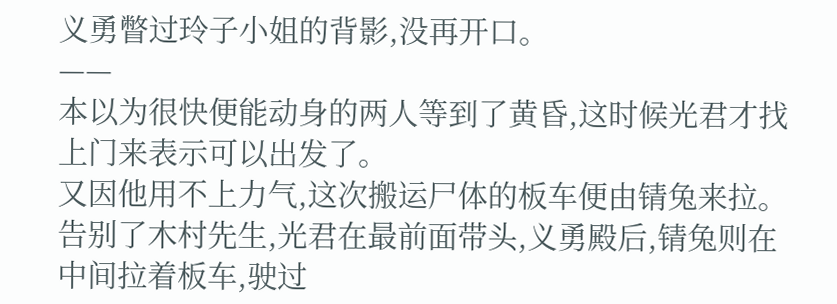义勇瞥过玲子小姐的背影,没再开口。
——
本以为很快便能动身的两人等到了黄昏,这时候光君才找上门来表示可以出发了。
又因他用不上力气,这次搬运尸体的板车便由锖兔来拉。
告别了木村先生,光君在最前面带头,义勇殿后,锖兔则在中间拉着板车,驶过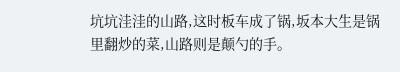坑坑洼洼的山路,这时板车成了锅,坂本大生是锅里翻炒的菜,山路则是颠勺的手。